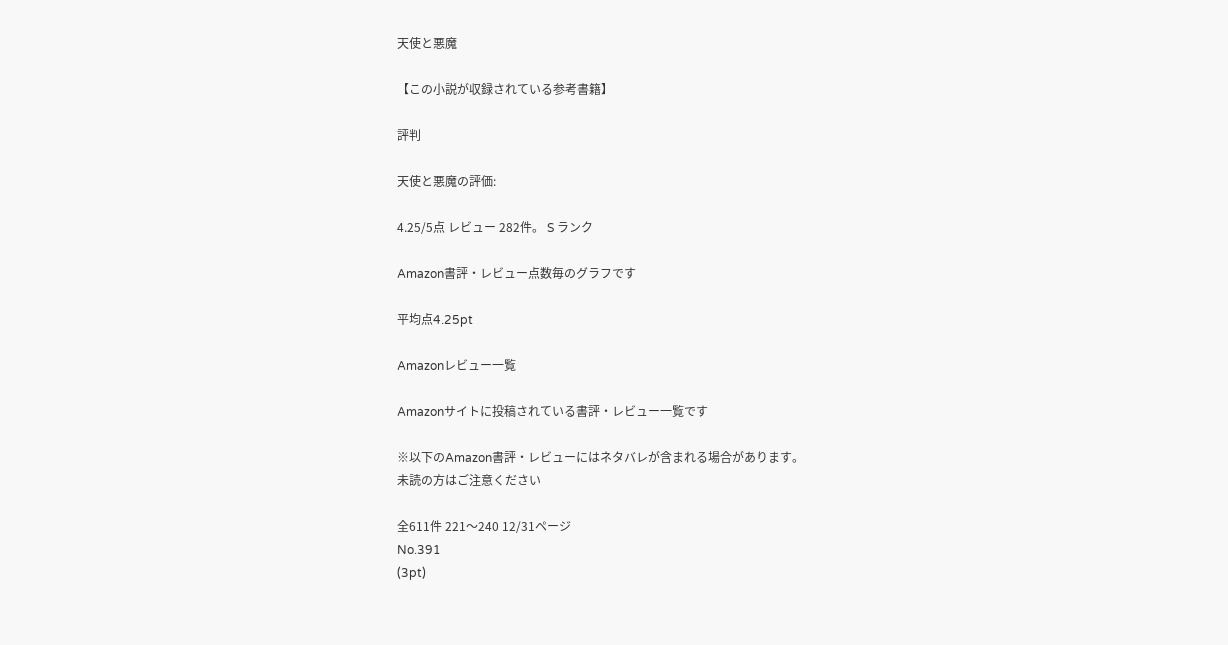天使と悪魔

【この小説が収録されている参考書籍】

評判

天使と悪魔の評価:

4.25/5点 レビュー 282件。 S ランク

Amazon書評・レビュー点数毎のグラフです

平均点4.25pt

Amazonレビュー一覧

Amazonサイトに投稿されている書評・レビュー一覧です

※以下のAmazon書評・レビューにはネタバレが含まれる場合があります。
未読の方はご注意ください

全611件 221〜240 12/31ページ
No.391
(3pt)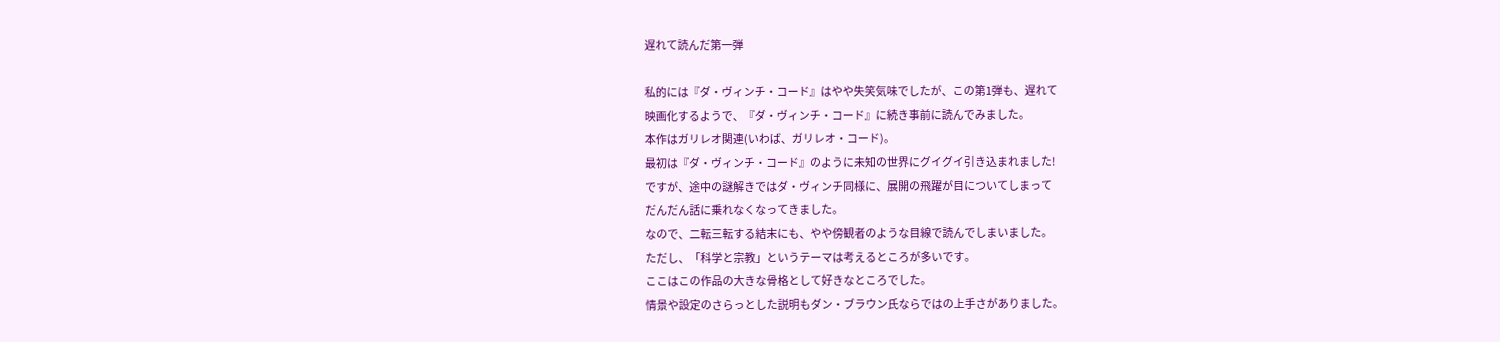遅れて読んだ第一弾

私的には『ダ・ヴィンチ・コード』はやや失笑気味でしたが、この第1弾も、遅れて
映画化するようで、『ダ・ヴィンチ・コード』に続き事前に読んでみました。
本作はガリレオ関連(いわば、ガリレオ・コード)。
最初は『ダ・ヴィンチ・コード』のように未知の世界にグイグイ引き込まれました!
ですが、途中の謎解きではダ・ヴィンチ同様に、展開の飛躍が目についてしまって
だんだん話に乗れなくなってきました。
なので、二転三転する結末にも、やや傍観者のような目線で読んでしまいました。
ただし、「科学と宗教」というテーマは考えるところが多いです。
ここはこの作品の大きな骨格として好きなところでした。
情景や設定のさらっとした説明もダン・ブラウン氏ならではの上手さがありました。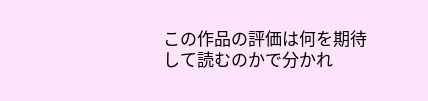この作品の評価は何を期待して読むのかで分かれ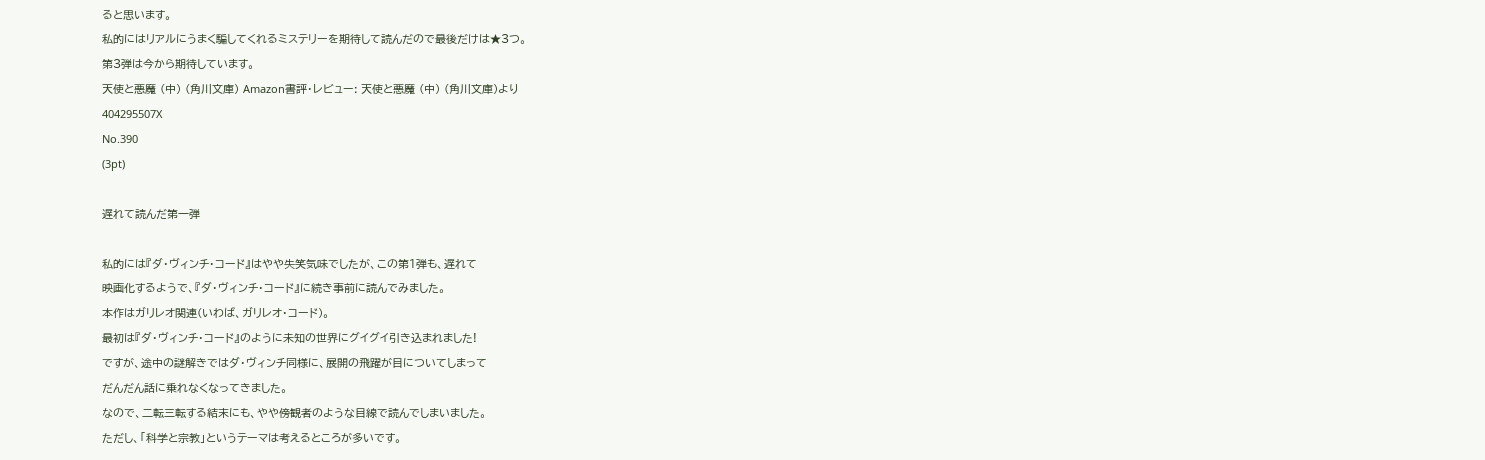ると思います。
私的にはリアルにうまく騙してくれるミステリーを期待して読んだので最後だけは★3つ。
第3弾は今から期待しています。
天使と悪魔 (中) (角川文庫) Amazon書評・レビュー: 天使と悪魔 (中) (角川文庫)より
404295507X
No.390
(3pt)

遅れて読んだ第一弾

私的には『ダ・ヴィンチ・コード』はやや失笑気味でしたが、この第1弾も、遅れて
映画化するようで、『ダ・ヴィンチ・コード』に続き事前に読んでみました。
本作はガリレオ関連(いわば、ガリレオ・コード)。
最初は『ダ・ヴィンチ・コード』のように未知の世界にグイグイ引き込まれました!
ですが、途中の謎解きではダ・ヴィンチ同様に、展開の飛躍が目についてしまって
だんだん話に乗れなくなってきました。
なので、二転三転する結末にも、やや傍観者のような目線で読んでしまいました。
ただし、「科学と宗教」というテーマは考えるところが多いです。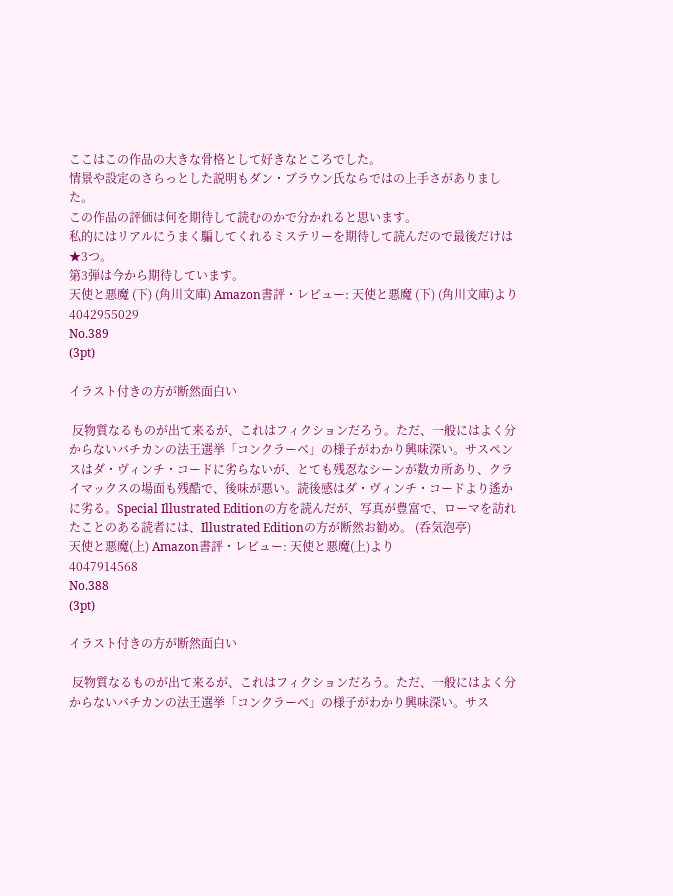ここはこの作品の大きな骨格として好きなところでした。
情景や設定のさらっとした説明もダン・ブラウン氏ならではの上手さがありました。
この作品の評価は何を期待して読むのかで分かれると思います。
私的にはリアルにうまく騙してくれるミステリーを期待して読んだので最後だけは★3つ。
第3弾は今から期待しています。
天使と悪魔 (下) (角川文庫) Amazon書評・レビュー: 天使と悪魔 (下) (角川文庫)より
4042955029
No.389
(3pt)

イラスト付きの方が断然面白い

 反物質なるものが出て来るが、これはフィクションだろう。ただ、一般にはよく分からないバチカンの法王選挙「コンクラーベ」の様子がわかり興味深い。サスペンスはダ・ヴィンチ・コードに劣らないが、とても残忍なシーンが数カ所あり、クライマックスの場面も残酷で、後味が悪い。読後感はダ・ヴィンチ・コードより遙かに劣る。Special Illustrated Editionの方を読んだが、写真が豊富で、ローマを訪れたことのある読者には、Illustrated Editionの方が断然お勧め。 (呑気泡亭)
天使と悪魔(上) Amazon書評・レビュー: 天使と悪魔(上)より
4047914568
No.388
(3pt)

イラスト付きの方が断然面白い

 反物質なるものが出て来るが、これはフィクションだろう。ただ、一般にはよく分からないバチカンの法王選挙「コンクラーベ」の様子がわかり興味深い。サス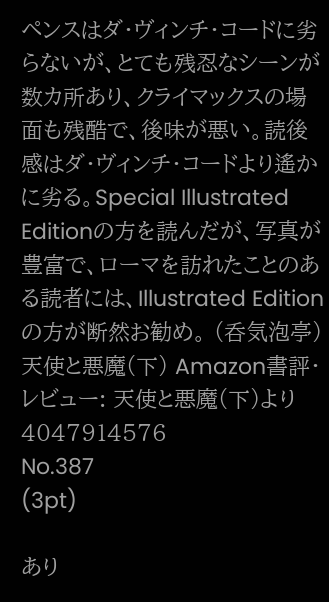ペンスはダ・ヴィンチ・コードに劣らないが、とても残忍なシーンが数カ所あり、クライマックスの場面も残酷で、後味が悪い。読後感はダ・ヴィンチ・コードより遙かに劣る。Special Illustrated Editionの方を読んだが、写真が豊富で、ローマを訪れたことのある読者には、Illustrated Editionの方が断然お勧め。 (呑気泡亭)
天使と悪魔(下) Amazon書評・レビュー: 天使と悪魔(下)より
4047914576
No.387
(3pt)

あり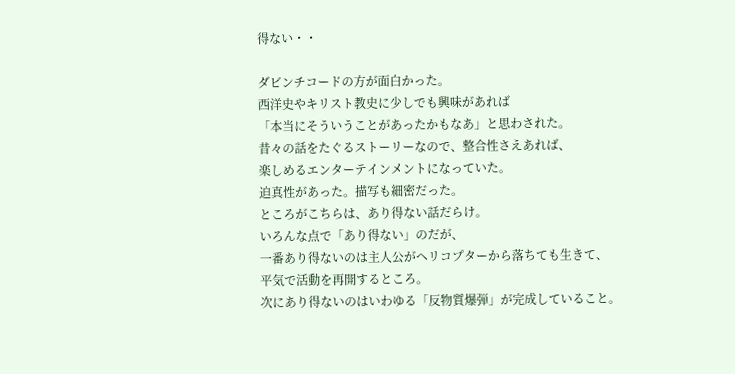得ない・・

ダビンチコードの方が面白かった。
西洋史やキリスト教史に少しでも興味があれば
「本当にそういうことがあったかもなあ」と思わされた。
昔々の話をたぐるストーリーなので、整合性さえあれば、
楽しめるエンターテインメントになっていた。
迫真性があった。描写も細密だった。
ところがこちらは、あり得ない話だらけ。
いろんな点で「あり得ない」のだが、
一番あり得ないのは主人公がヘリコプターから落ちても生きて、
平気で活動を再開するところ。
次にあり得ないのはいわゆる「反物質爆弾」が完成していること。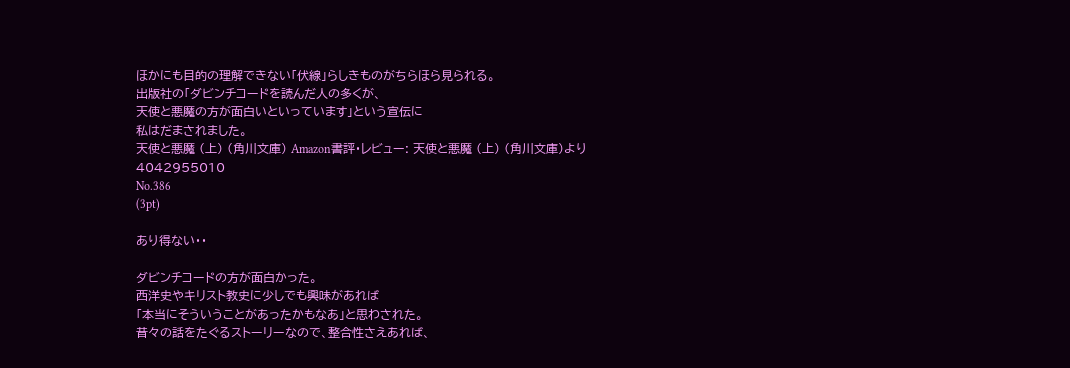ほかにも目的の理解できない「伏線」らしきものがちらほら見られる。
出版社の「ダビンチコードを読んだ人の多くが、
天使と悪魔の方が面白いといっています」という宣伝に
私はだまされました。
天使と悪魔 (上) (角川文庫) Amazon書評・レビュー: 天使と悪魔 (上) (角川文庫)より
4042955010
No.386
(3pt)

あり得ない・・

ダビンチコードの方が面白かった。
西洋史やキリスト教史に少しでも興味があれば
「本当にそういうことがあったかもなあ」と思わされた。
昔々の話をたぐるストーリーなので、整合性さえあれば、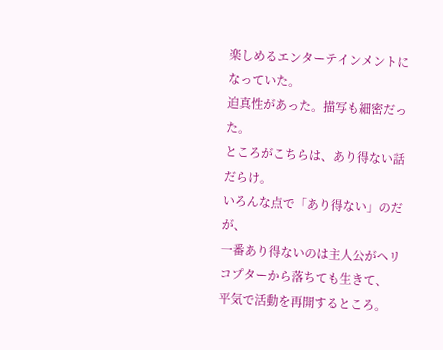楽しめるエンターテインメントになっていた。
迫真性があった。描写も細密だった。
ところがこちらは、あり得ない話だらけ。
いろんな点で「あり得ない」のだが、
一番あり得ないのは主人公がヘリコプターから落ちても生きて、
平気で活動を再開するところ。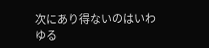次にあり得ないのはいわゆる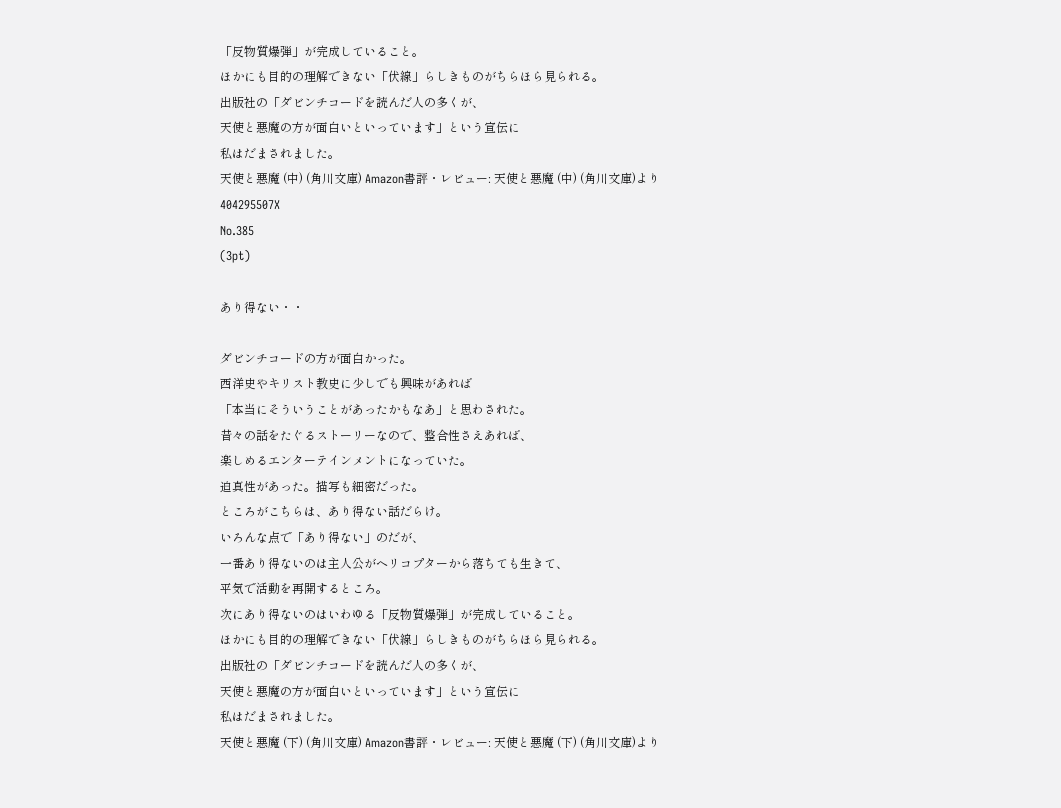「反物質爆弾」が完成していること。
ほかにも目的の理解できない「伏線」らしきものがちらほら見られる。
出版社の「ダビンチコードを読んだ人の多くが、
天使と悪魔の方が面白いといっています」という宣伝に
私はだまされました。
天使と悪魔 (中) (角川文庫) Amazon書評・レビュー: 天使と悪魔 (中) (角川文庫)より
404295507X
No.385
(3pt)

あり得ない・・

ダビンチコードの方が面白かった。
西洋史やキリスト教史に少しでも興味があれば
「本当にそういうことがあったかもなあ」と思わされた。
昔々の話をたぐるストーリーなので、整合性さえあれば、
楽しめるエンターテインメントになっていた。
迫真性があった。描写も細密だった。
ところがこちらは、あり得ない話だらけ。
いろんな点で「あり得ない」のだが、
一番あり得ないのは主人公がヘリコプターから落ちても生きて、
平気で活動を再開するところ。
次にあり得ないのはいわゆる「反物質爆弾」が完成していること。
ほかにも目的の理解できない「伏線」らしきものがちらほら見られる。
出版社の「ダビンチコードを読んだ人の多くが、
天使と悪魔の方が面白いといっています」という宣伝に
私はだまされました。
天使と悪魔 (下) (角川文庫) Amazon書評・レビュー: 天使と悪魔 (下) (角川文庫)より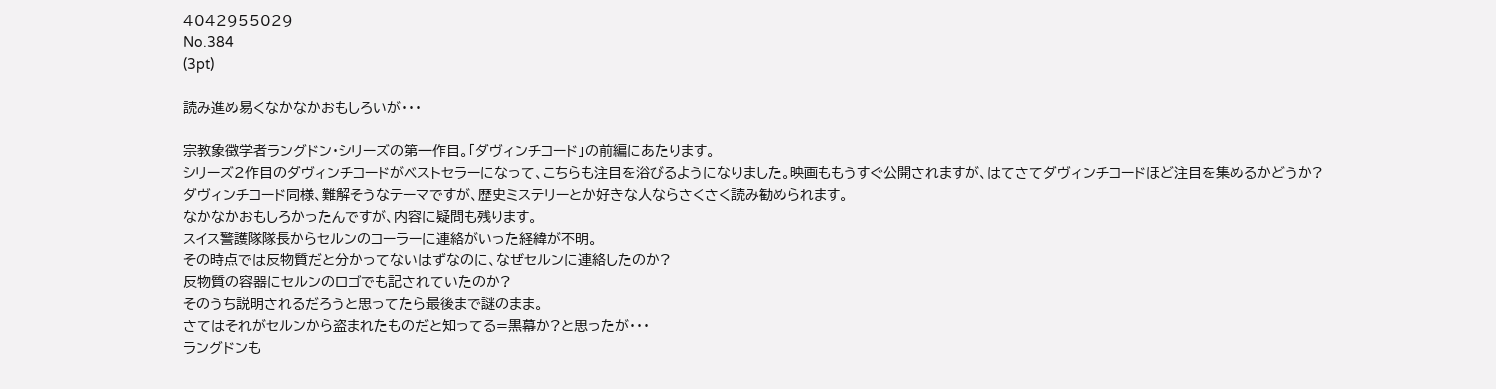4042955029
No.384
(3pt)

読み進め易くなかなかおもしろいが・・・

宗教象徴学者ラングドン・シリーズの第一作目。「ダヴィンチコード」の前編にあたります。
シリーズ2作目のダヴィンチコードがベストセラーになって、こちらも注目を浴びるようになりました。映画ももうすぐ公開されますが、はてさてダヴィンチコードほど注目を集めるかどうか?
ダヴィンチコード同様、難解そうなテーマですが、歴史ミステリーとか好きな人ならさくさく読み勧められます。
なかなかおもしろかったんですが、内容に疑問も残ります。
スイス警護隊隊長からセルンのコーラーに連絡がいった経緯が不明。
その時点では反物質だと分かってないはずなのに、なぜセルンに連絡したのか?
反物質の容器にセルンのロゴでも記されていたのか?
そのうち説明されるだろうと思ってたら最後まで謎のまま。
さてはそれがセルンから盗まれたものだと知ってる=黒幕か?と思ったが・・・
ラングドンも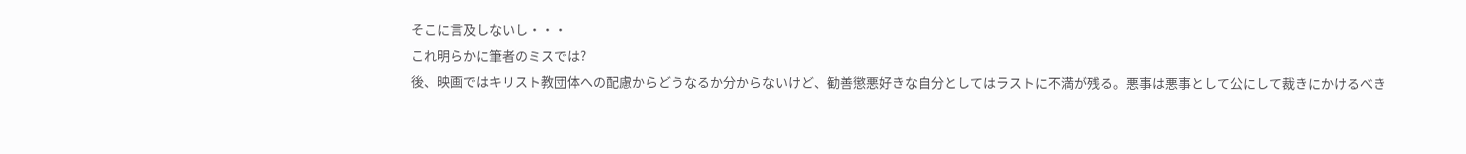そこに言及しないし・・・
これ明らかに筆者のミスでは?
後、映画ではキリスト教団体への配慮からどうなるか分からないけど、勧善懲悪好きな自分としてはラストに不満が残る。悪事は悪事として公にして裁きにかけるべき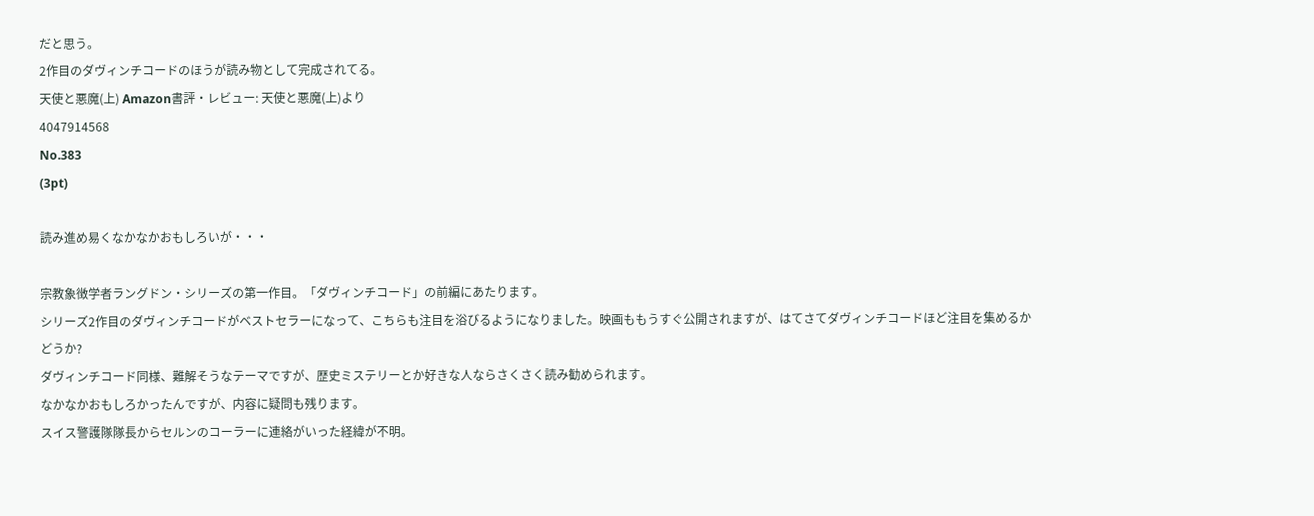だと思う。
2作目のダヴィンチコードのほうが読み物として完成されてる。
天使と悪魔(上) Amazon書評・レビュー: 天使と悪魔(上)より
4047914568
No.383
(3pt)

読み進め易くなかなかおもしろいが・・・

宗教象徴学者ラングドン・シリーズの第一作目。「ダヴィンチコード」の前編にあたります。
シリーズ2作目のダヴィンチコードがベストセラーになって、こちらも注目を浴びるようになりました。映画ももうすぐ公開されますが、はてさてダヴィンチコードほど注目を集めるかどうか?
ダヴィンチコード同様、難解そうなテーマですが、歴史ミステリーとか好きな人ならさくさく読み勧められます。
なかなかおもしろかったんですが、内容に疑問も残ります。
スイス警護隊隊長からセルンのコーラーに連絡がいった経緯が不明。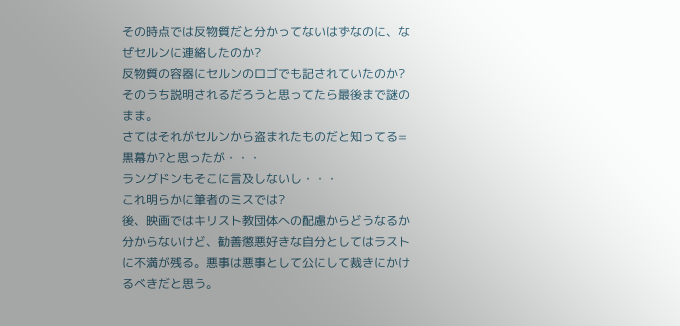その時点では反物質だと分かってないはずなのに、なぜセルンに連絡したのか?
反物質の容器にセルンのロゴでも記されていたのか?
そのうち説明されるだろうと思ってたら最後まで謎のまま。
さてはそれがセルンから盗まれたものだと知ってる=黒幕か?と思ったが・・・
ラングドンもそこに言及しないし・・・
これ明らかに筆者のミスでは?
後、映画ではキリスト教団体への配慮からどうなるか分からないけど、勧善懲悪好きな自分としてはラストに不満が残る。悪事は悪事として公にして裁きにかけるべきだと思う。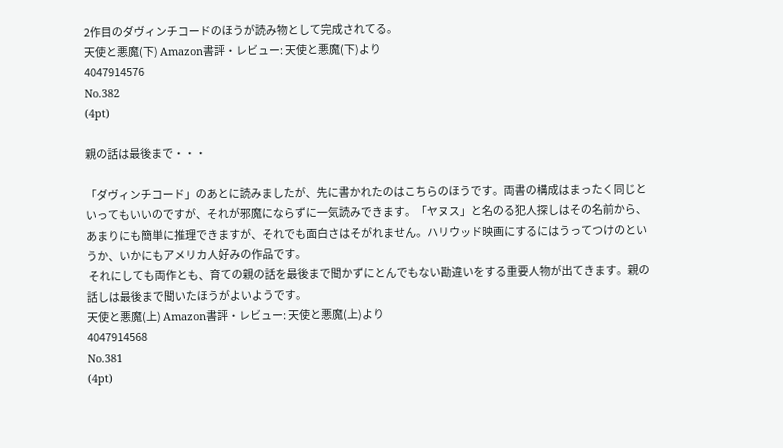2作目のダヴィンチコードのほうが読み物として完成されてる。
天使と悪魔(下) Amazon書評・レビュー: 天使と悪魔(下)より
4047914576
No.382
(4pt)

親の話は最後まで・・・

「ダヴィンチコード」のあとに読みましたが、先に書かれたのはこちらのほうです。両書の構成はまったく同じといってもいいのですが、それが邪魔にならずに一気読みできます。「ヤヌス」と名のる犯人探しはその名前から、あまりにも簡単に推理できますが、それでも面白さはそがれません。ハリウッド映画にするにはうってつけのというか、いかにもアメリカ人好みの作品です。
 それにしても両作とも、育ての親の話を最後まで聞かずにとんでもない勘違いをする重要人物が出てきます。親の話しは最後まで聞いたほうがよいようです。
天使と悪魔(上) Amazon書評・レビュー: 天使と悪魔(上)より
4047914568
No.381
(4pt)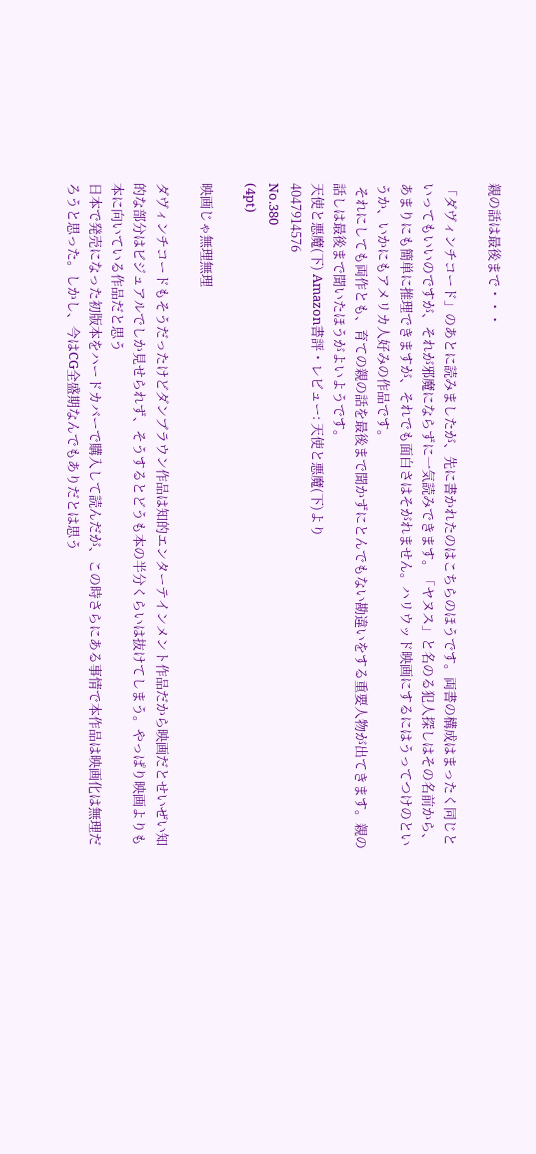親の話は最後まで・・・

「ダヴィンチコード」のあとに読みましたが、先に書かれたのはこちらのほうです。両書の構成はまったく同じといってもいいのですが、それが邪魔にならずに一気読みできます。「ヤヌス」と名のる犯人探しはその名前から、あまりにも簡単に推理できますが、それでも面白さはそがれません。ハリウッド映画にするにはうってつけのというか、いかにもアメリカ人好みの作品です。
 それにしても両作とも、育ての親の話を最後まで聞かずにとんでもない勘違いをする重要人物が出てきます。親の話しは最後まで聞いたほうがよいようです。
天使と悪魔(下) Amazon書評・レビュー: 天使と悪魔(下)より
4047914576
No.380
(4pt)

映画じゃ無理無理

ダヴィンチコードもそうだったけどダンブラウン作品は知的エンターテインメント作品だから映画だとせいぜい知的な部分はビジュアルでしか見せられず、そうするとどうも本の半分くらいは抜けてしまう。やっぱり映画よりも本に向いている作品だと思う
日本で発売になった初版本をハードカバーで購入して読んだが、この時さらにある事情で本作品は映画化は無理だろうと思った。しかし、今はCG全盛期なんでもありだとは思う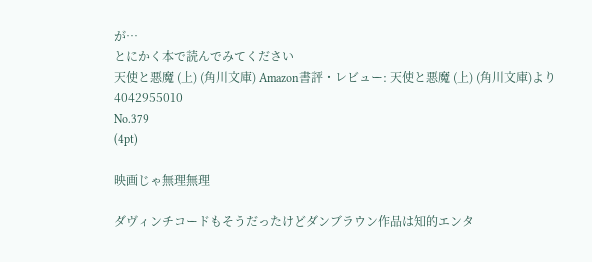が…
とにかく本で読んでみてください
天使と悪魔 (上) (角川文庫) Amazon書評・レビュー: 天使と悪魔 (上) (角川文庫)より
4042955010
No.379
(4pt)

映画じゃ無理無理

ダヴィンチコードもそうだったけどダンブラウン作品は知的エンタ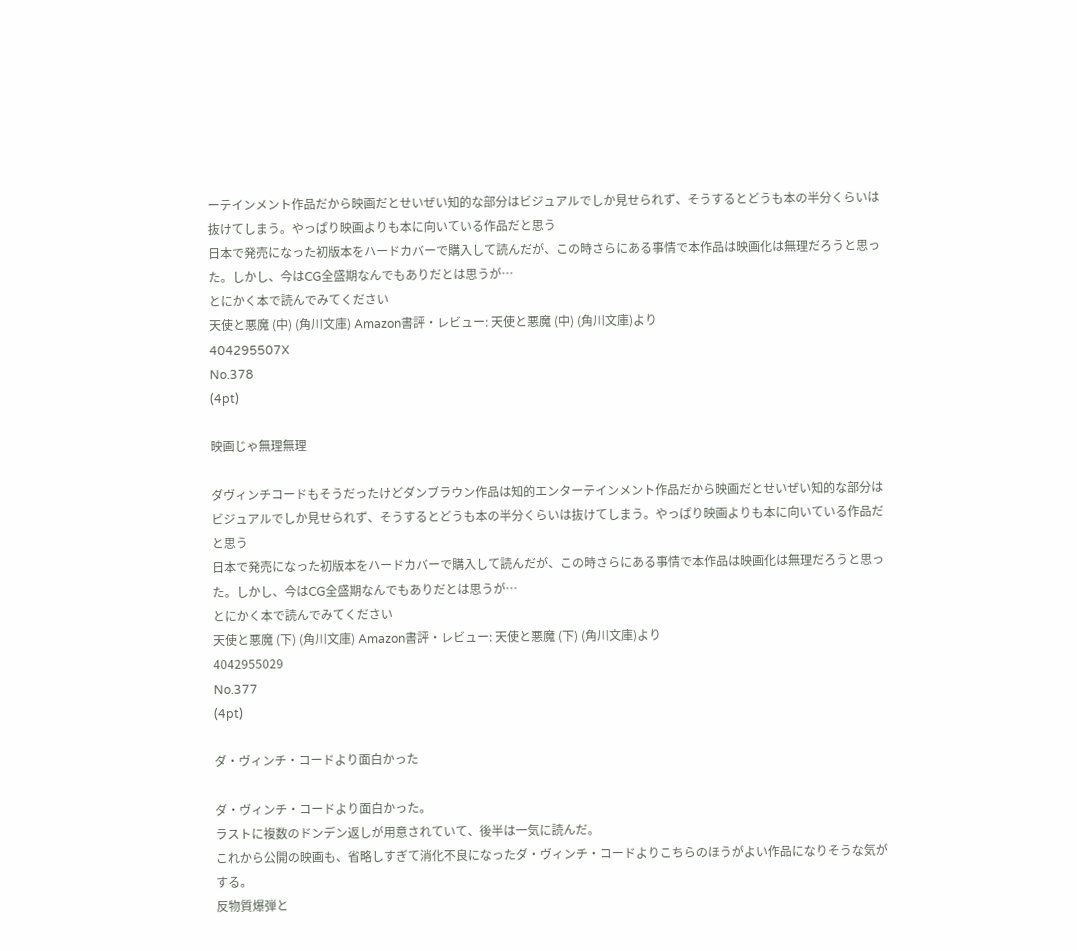ーテインメント作品だから映画だとせいぜい知的な部分はビジュアルでしか見せられず、そうするとどうも本の半分くらいは抜けてしまう。やっぱり映画よりも本に向いている作品だと思う
日本で発売になった初版本をハードカバーで購入して読んだが、この時さらにある事情で本作品は映画化は無理だろうと思った。しかし、今はCG全盛期なんでもありだとは思うが…
とにかく本で読んでみてください
天使と悪魔 (中) (角川文庫) Amazon書評・レビュー: 天使と悪魔 (中) (角川文庫)より
404295507X
No.378
(4pt)

映画じゃ無理無理

ダヴィンチコードもそうだったけどダンブラウン作品は知的エンターテインメント作品だから映画だとせいぜい知的な部分はビジュアルでしか見せられず、そうするとどうも本の半分くらいは抜けてしまう。やっぱり映画よりも本に向いている作品だと思う
日本で発売になった初版本をハードカバーで購入して読んだが、この時さらにある事情で本作品は映画化は無理だろうと思った。しかし、今はCG全盛期なんでもありだとは思うが…
とにかく本で読んでみてください
天使と悪魔 (下) (角川文庫) Amazon書評・レビュー: 天使と悪魔 (下) (角川文庫)より
4042955029
No.377
(4pt)

ダ・ヴィンチ・コードより面白かった

ダ・ヴィンチ・コードより面白かった。
ラストに複数のドンデン返しが用意されていて、後半は一気に読んだ。
これから公開の映画も、省略しすぎて消化不良になったダ・ヴィンチ・コードよりこちらのほうがよい作品になりそうな気がする。
反物質爆弾と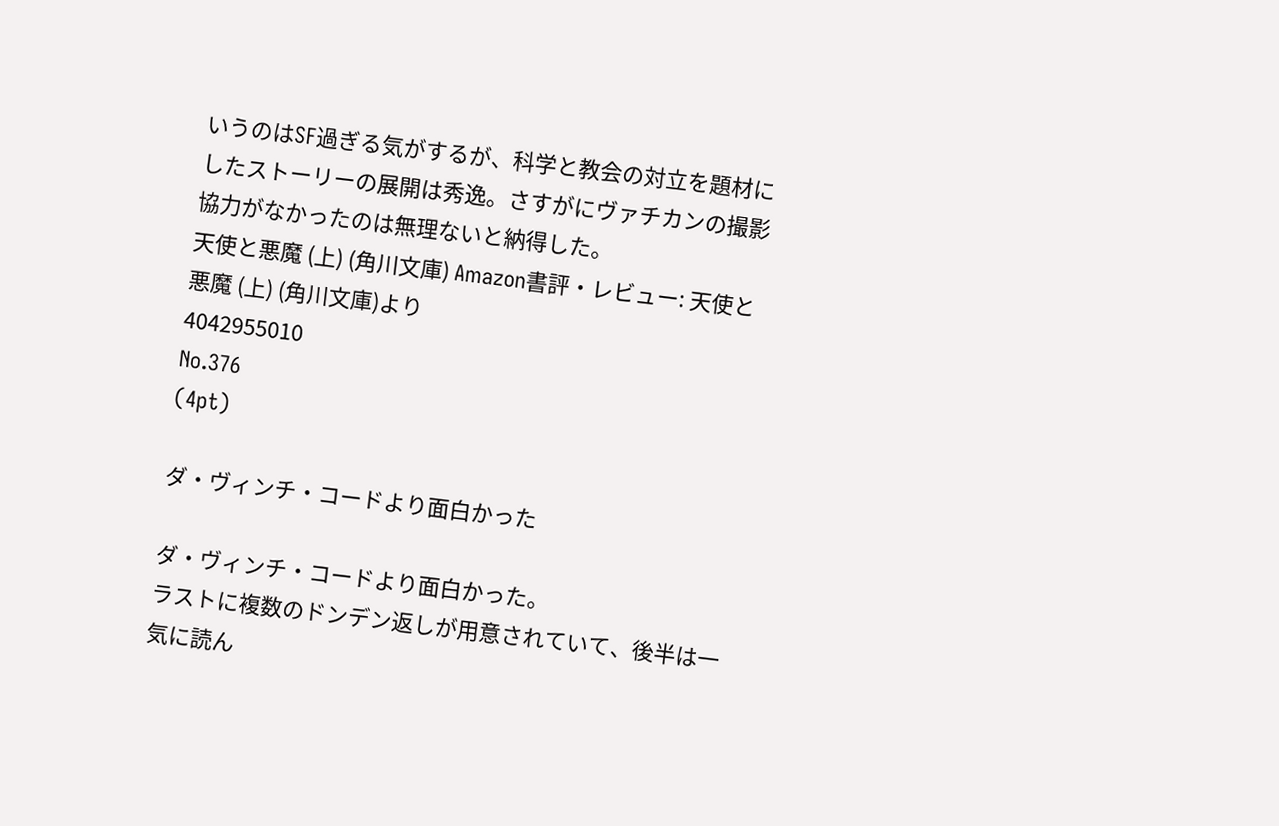いうのはSF過ぎる気がするが、科学と教会の対立を題材にしたストーリーの展開は秀逸。さすがにヴァチカンの撮影協力がなかったのは無理ないと納得した。
天使と悪魔 (上) (角川文庫) Amazon書評・レビュー: 天使と悪魔 (上) (角川文庫)より
4042955010
No.376
(4pt)

ダ・ヴィンチ・コードより面白かった

ダ・ヴィンチ・コードより面白かった。
ラストに複数のドンデン返しが用意されていて、後半は一気に読ん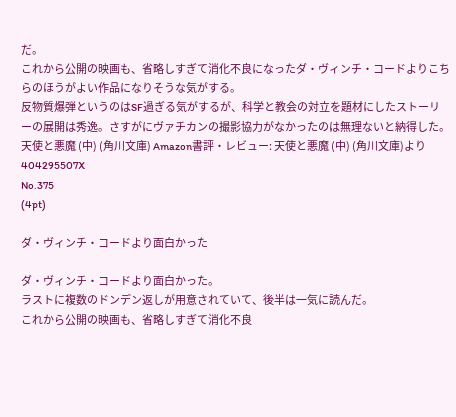だ。
これから公開の映画も、省略しすぎて消化不良になったダ・ヴィンチ・コードよりこちらのほうがよい作品になりそうな気がする。
反物質爆弾というのはSF過ぎる気がするが、科学と教会の対立を題材にしたストーリーの展開は秀逸。さすがにヴァチカンの撮影協力がなかったのは無理ないと納得した。
天使と悪魔 (中) (角川文庫) Amazon書評・レビュー: 天使と悪魔 (中) (角川文庫)より
404295507X
No.375
(4pt)

ダ・ヴィンチ・コードより面白かった

ダ・ヴィンチ・コードより面白かった。
ラストに複数のドンデン返しが用意されていて、後半は一気に読んだ。
これから公開の映画も、省略しすぎて消化不良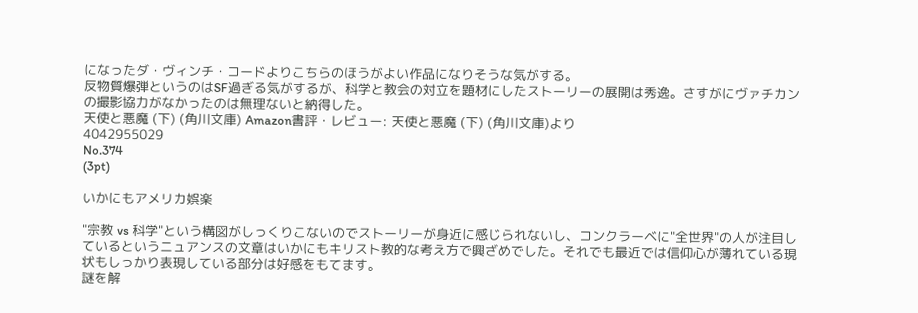になったダ・ヴィンチ・コードよりこちらのほうがよい作品になりそうな気がする。
反物質爆弾というのはSF過ぎる気がするが、科学と教会の対立を題材にしたストーリーの展開は秀逸。さすがにヴァチカンの撮影協力がなかったのは無理ないと納得した。
天使と悪魔 (下) (角川文庫) Amazon書評・レビュー: 天使と悪魔 (下) (角川文庫)より
4042955029
No.374
(3pt)

いかにもアメリカ娯楽

"宗教 vs 科学"という構図がしっくりこないのでストーリーが身近に感じられないし、コンクラーベに"全世界"の人が注目しているというニュアンスの文章はいかにもキリスト教的な考え方で興ざめでした。それでも最近では信仰心が薄れている現状もしっかり表現している部分は好感をもてます。
謎を解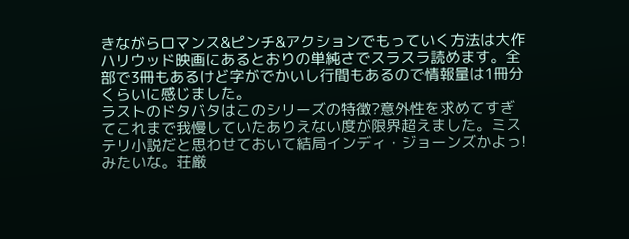きながらロマンス&ピンチ&アクションでもっていく方法は大作ハリウッド映画にあるとおりの単純さでスラスラ読めます。全部で3冊もあるけど字がでかいし行間もあるので情報量は1冊分くらいに感じました。
ラストのドタバタはこのシリーズの特徴?意外性を求めてすぎてこれまで我慢していたありえない度が限界超えました。ミステリ小説だと思わせておいて結局インディ・ジョーンズかよっ!みたいな。荘厳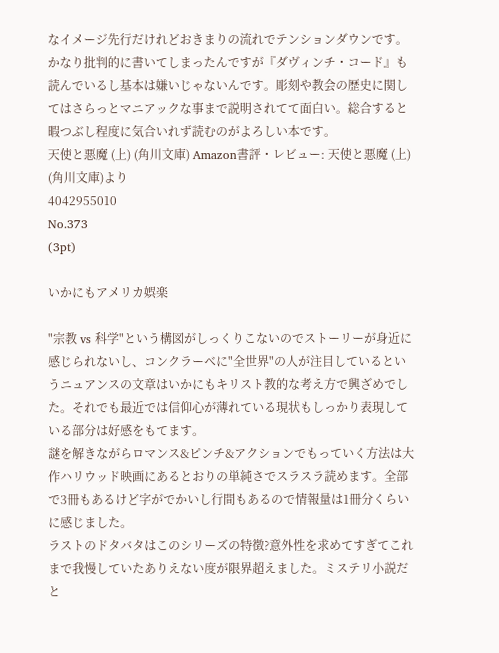なイメージ先行だけれどおきまりの流れでテンションダウンです。
かなり批判的に書いてしまったんですが『ダヴィンチ・コード』も読んでいるし基本は嫌いじゃないんです。彫刻や教会の歴史に関してはさらっとマニアックな事まで説明されてて面白い。総合すると暇つぶし程度に気合いれず読むのがよろしい本です。
天使と悪魔 (上) (角川文庫) Amazon書評・レビュー: 天使と悪魔 (上) (角川文庫)より
4042955010
No.373
(3pt)

いかにもアメリカ娯楽

"宗教 vs 科学"という構図がしっくりこないのでストーリーが身近に感じられないし、コンクラーベに"全世界"の人が注目しているというニュアンスの文章はいかにもキリスト教的な考え方で興ざめでした。それでも最近では信仰心が薄れている現状もしっかり表現している部分は好感をもてます。
謎を解きながらロマンス&ピンチ&アクションでもっていく方法は大作ハリウッド映画にあるとおりの単純さでスラスラ読めます。全部で3冊もあるけど字がでかいし行間もあるので情報量は1冊分くらいに感じました。
ラストのドタバタはこのシリーズの特徴?意外性を求めてすぎてこれまで我慢していたありえない度が限界超えました。ミステリ小説だと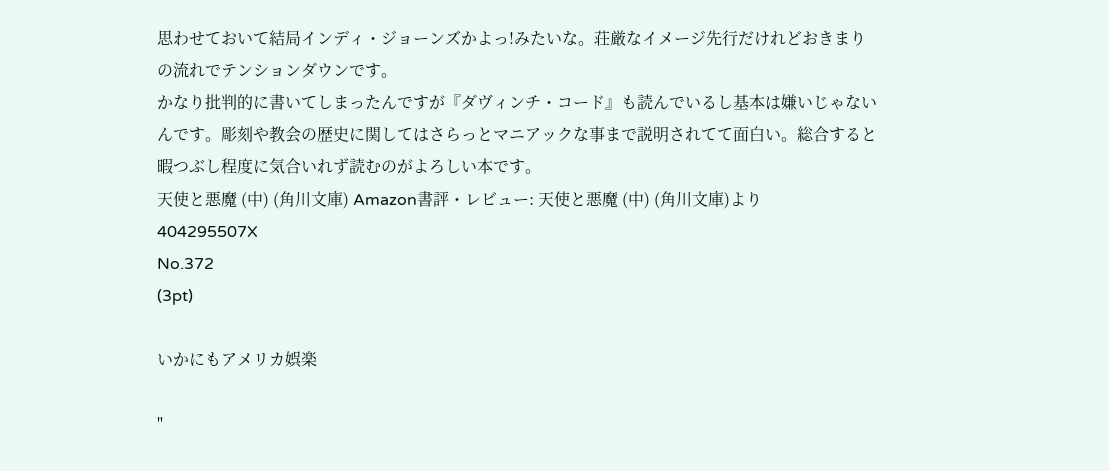思わせておいて結局インディ・ジョーンズかよっ!みたいな。荘厳なイメージ先行だけれどおきまりの流れでテンションダウンです。
かなり批判的に書いてしまったんですが『ダヴィンチ・コード』も読んでいるし基本は嫌いじゃないんです。彫刻や教会の歴史に関してはさらっとマニアックな事まで説明されてて面白い。総合すると暇つぶし程度に気合いれず読むのがよろしい本です。
天使と悪魔 (中) (角川文庫) Amazon書評・レビュー: 天使と悪魔 (中) (角川文庫)より
404295507X
No.372
(3pt)

いかにもアメリカ娯楽

"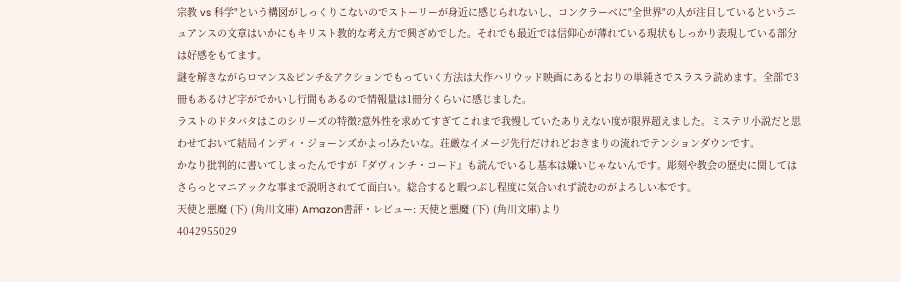宗教 vs 科学"という構図がしっくりこないのでストーリーが身近に感じられないし、コンクラーベに"全世界"の人が注目しているというニュアンスの文章はいかにもキリスト教的な考え方で興ざめでした。それでも最近では信仰心が薄れている現状もしっかり表現している部分は好感をもてます。
謎を解きながらロマンス&ピンチ&アクションでもっていく方法は大作ハリウッド映画にあるとおりの単純さでスラスラ読めます。全部で3冊もあるけど字がでかいし行間もあるので情報量は1冊分くらいに感じました。
ラストのドタバタはこのシリーズの特徴?意外性を求めてすぎてこれまで我慢していたありえない度が限界超えました。ミステリ小説だと思わせておいて結局インディ・ジョーンズかよっ!みたいな。荘厳なイメージ先行だけれどおきまりの流れでテンションダウンです。
かなり批判的に書いてしまったんですが『ダヴィンチ・コード』も読んでいるし基本は嫌いじゃないんです。彫刻や教会の歴史に関してはさらっとマニアックな事まで説明されてて面白い。総合すると暇つぶし程度に気合いれず読むのがよろしい本です。
天使と悪魔 (下) (角川文庫) Amazon書評・レビュー: 天使と悪魔 (下) (角川文庫)より
4042955029